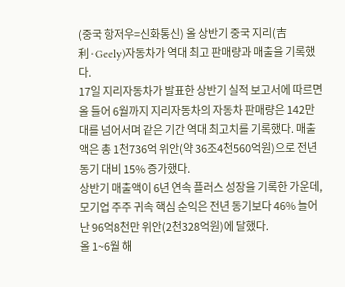(중국 항저우=신화통신) 올 상반기 중국 지리(吉利·Geely)자동차가 역대 최고 판매량과 매출을 기록했다.
17일 지리자동차가 발표한 상반기 실적 보고서에 따르면 올 들어 6월까지 지리자동차의 자동차 판매량은 142만 대를 넘어서며 같은 기간 역대 최고치를 기록했다. 매출액은 총 1천736억 위안(약 36조4천560억원)으로 전년 동기 대비 15% 증가했다.
상반기 매출액이 6년 연속 플러스 성장을 기록한 가운데, 모기업 주주 귀속 핵심 순익은 전년 동기보다 46% 늘어난 96억8천만 위안(2천328억원)에 달했다.
올 1~6월 해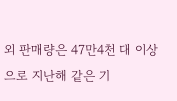외 판매량은 47만4천 대 이상으로 지난해 같은 기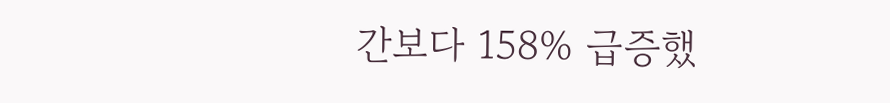간보다 158% 급증했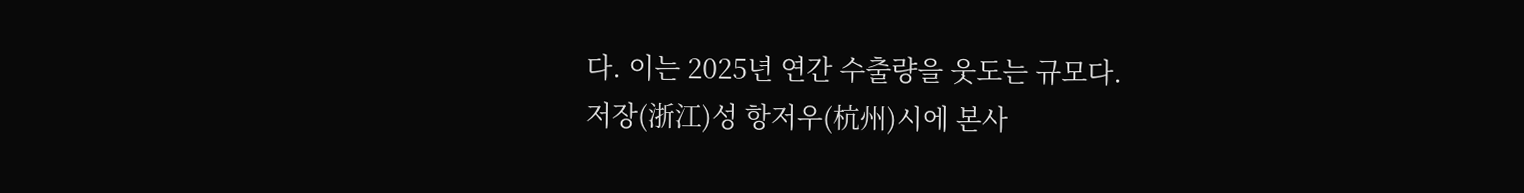다. 이는 2025년 연간 수출량을 웃도는 규모다.
저장(浙江)성 항저우(杭州)시에 본사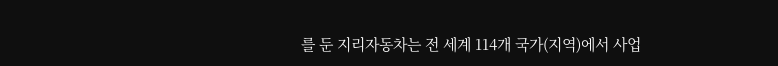를 둔 지리자동차는 전 세계 114개 국가(지역)에서 사업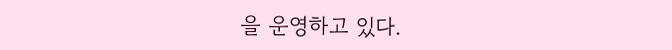을 운영하고 있다.